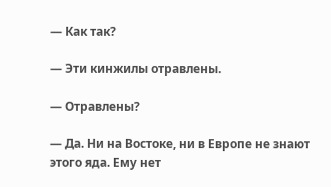— Как так?

— Эти кинжилы отравлены.

— Отравлены?

— Да. Ни на Востоке, ни в Европе не знают этого яда. Ему нет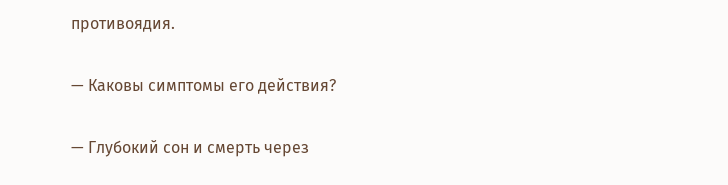противоядия.

— Каковы симптомы его действия?

— Глубокий сон и смерть через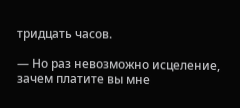тридцать часов.

— Но раз невозможно исцеление, зачем платите вы мне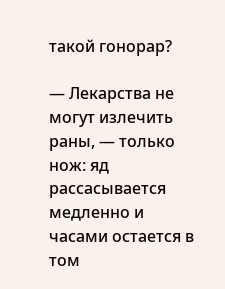такой гонорар?

— Лекарства не могут излечить раны, — только нож: яд рассасывается медленно и часами остается в том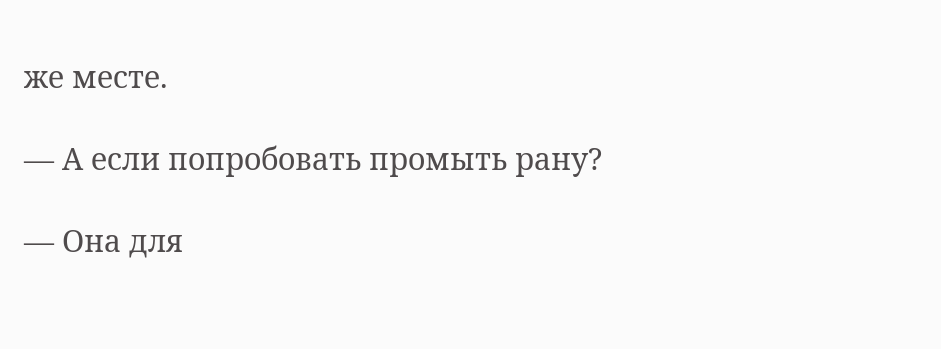же месте.

— А если попробовать промыть рану?

— Она для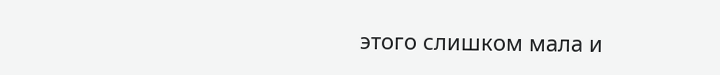этого слишком мала и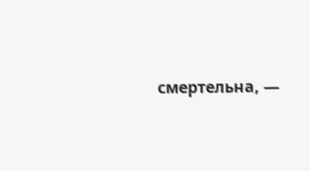смертельна, —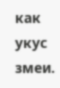как укус змеи.